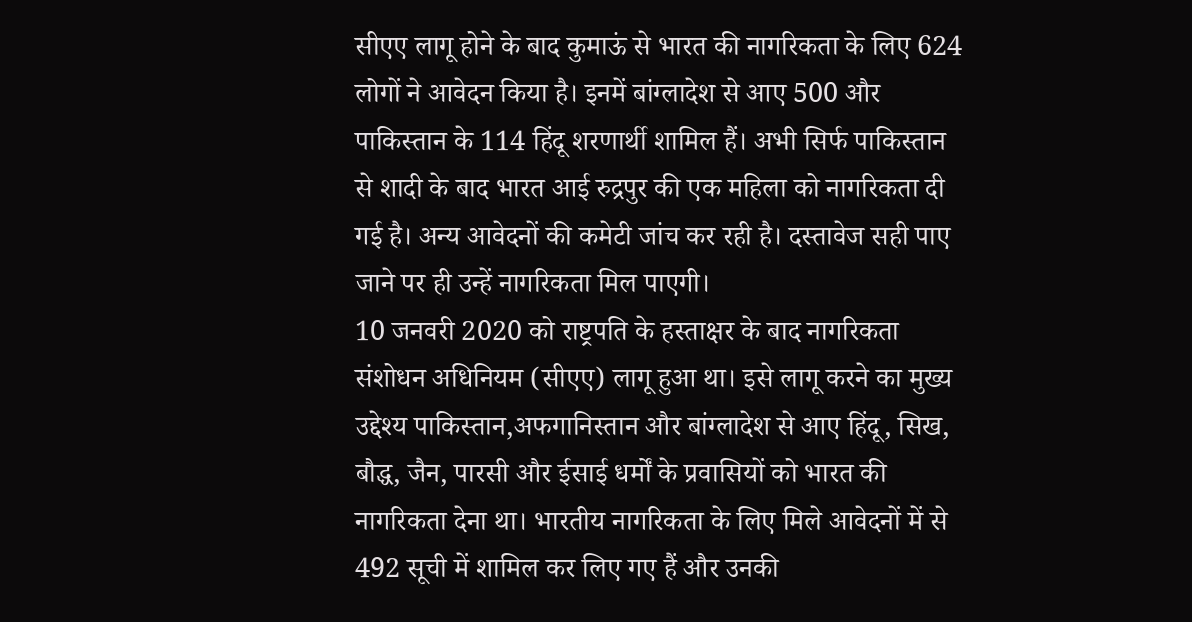सीएए लागू होने के बाद कुमाऊं से भारत की नागरिकता के लिए 624 लोगों ने आवेदन किया है। इनमें बांग्लादेश से आए 500 और पाकिस्तान के 114 हिंदू शरणार्थी शामिल हैं। अभी सिर्फ पाकिस्तान से शादी के बाद भारत आई रुद्रपुर की एक महिला को नागरिकता दी गई है। अन्य आवेदनों की कमेटी जांच कर रही है। दस्तावेज सही पाए जाने पर ही उन्हें नागरिकता मिल पाएगी।
10 जनवरी 2020 को राष्ट्रपति के हस्ताक्षर के बाद नागरिकता संशोधन अधिनियम (सीएए) लागू हुआ था। इसे लागू करने का मुख्य उद्देश्य पाकिस्तान,अफगानिस्तान और बांग्लादेश से आए हिंदू, सिख, बौद्ध, जैन, पारसी और ईसाई धर्मों के प्रवासियों को भारत की नागरिकता देना था। भारतीय नागरिकता के लिए मिले आवेदनों में से 492 सूची में शामिल कर लिए गए हैं और उनकी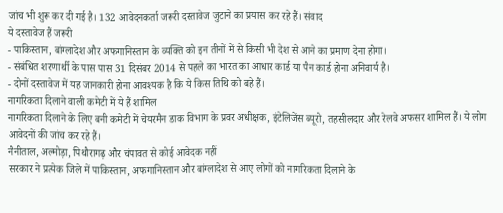जांच भी शुरू कर दी गई है। 132 आवेदनकर्ता जरूरी दस्तावेज जुटाने का प्रयास कर रहे हैं। संवाद
ये दस्तावेज हैं जरूरी
- पाकिस्तान, बांग्लादेश और अफगानिस्तान के व्यक्ति को इन तीनों में से किसी भी देश से आने का प्रमाण देना होगा।
- संबंधित शरणार्थी के पास पास 31 दिसंबर 2014 से पहले का भारत का आधार कार्ड या पैन कार्ड होना अनिवार्य है।
- दोनों दस्तावेज में यह जानकारी होना आवश्यक है कि ये किस तिथि को बहे हैं।
नागरिकता दिलाने वाली कमेटी में ये हैं शामिल
नागरिकता दिलाने के लिए बनी कमेटी में चेयरमैन डाक विभाग के प्रवर अधीक्षक, इंटेलिजेंस ब्यूरो, तहसीलदार और रेलवे अफसर शामिल हैं। ये लोग आवेदनों की जांच कर रहे हैं।
नैनीताल, अल्मोड़ा, पिथौरागढ़ और चंपावत से कोई आवेदक नहीं
सरकार ने प्रत्येक जिले में पाकिस्तान, अफगानिस्तान और बांग्लादेश से आए लोगों को नागरिकता दिलाने के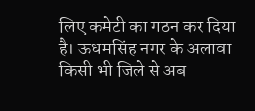लिए कमेटी का गठन कर दिया है। ऊधमसिंह नगर के अलावा किसी भी जिले से अब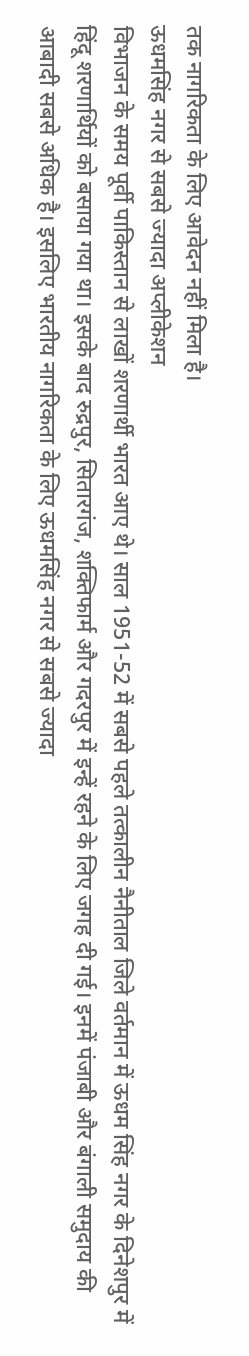तक नागरिकता के लिए आवेदन नहीं मिला है।
ऊधमसिंह नगर से सबसे ज्यादा अप्लीकेशन
विभाजन के समय पूर्वी पाकिस्तान से लाखों शरणार्थी भारत आए थे। साल 1951-52 में सबसे पहले तत्कालीन नैनीताल जिले वर्तमान में ऊधम सिंह नगर के दिनेशपुर में हिंदू शरणार्थियों को बसाया गया था। इसके बाद रुद्रपुर, सितारगंज, शक्तिफार्म और गदरपुर में इन्हें रहने के लिए जगह दी गई। इनमें पंजाबी और बंगाली समुदाय की आबादी सबसे अधिक है। इसलिए भारतीय नागरिकता के लिए ऊधमसिंह नगर से सबसे ज्यादा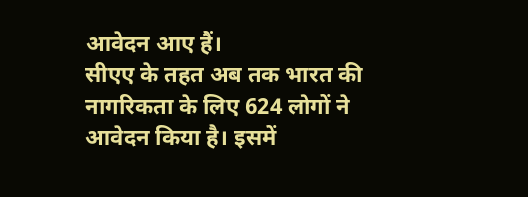आवेदन आए हैं।
सीएए के तहत अब तक भारत की नागरिकता के लिए 624 लोगों ने आवेदन किया है। इसमें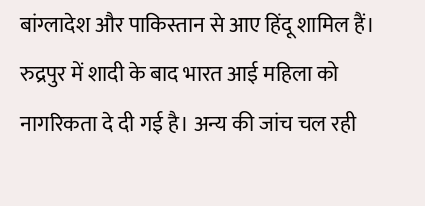बांग्लादेश और पाकिस्तान से आए हिंदू शामिल हैं। रुद्रपुर में शादी के बाद भारत आई महिला को नागरिकता दे दी गई है। अन्य की जांच चल रही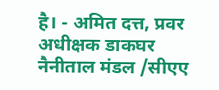है। - अमित दत्त, प्रवर अधीक्षक डाकघर नैनीताल मंडल /सीएए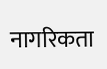नागरिकता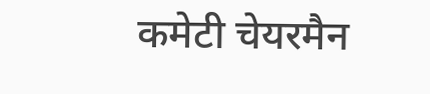कमेटी चेयरमैन